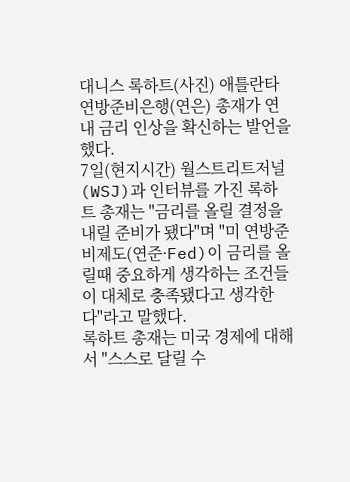대니스 록하트(사진) 애틀란타 연방준비은행(연은) 총재가 연내 금리 인상을 확신하는 발언을 했다.
7일(현지시간) 월스트리트저널(WSJ)과 인터뷰를 가진 록하트 총재는 "금리를 올릴 결정을 내릴 준비가 됐다"며 "미 연방준비제도(연준·Fed)이 금리를 올릴때 중요하게 생각하는 조건들이 대체로 충족됐다고 생각한다"라고 말했다.
록하트 총재는 미국 경제에 대해서 "스스로 달릴 수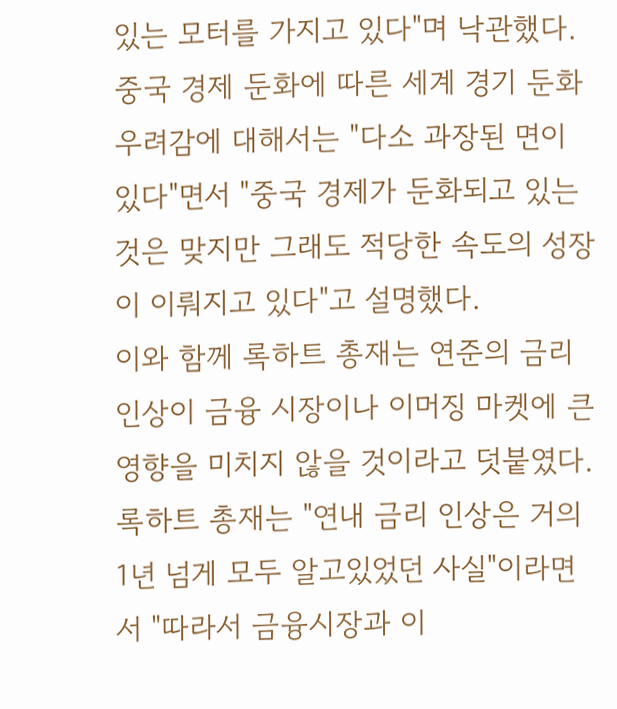있는 모터를 가지고 있다"며 낙관했다.
중국 경제 둔화에 따른 세계 경기 둔화 우려감에 대해서는 "다소 과장된 면이 있다"면서 "중국 경제가 둔화되고 있는 것은 맞지만 그래도 적당한 속도의 성장이 이뤄지고 있다"고 설명했다.
이와 함께 록하트 총재는 연준의 금리 인상이 금융 시장이나 이머징 마켓에 큰 영향을 미치지 않을 것이라고 덧붙였다.
록하트 총재는 "연내 금리 인상은 거의 1년 넘게 모두 알고있었던 사실"이라면서 "따라서 금융시장과 이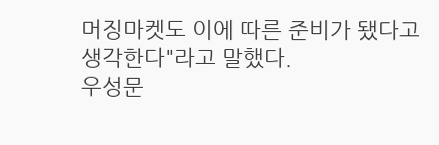머징마켓도 이에 따른 준비가 됐다고 생각한다"라고 말했다.
우성문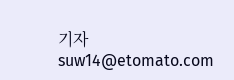기자 suw14@etomato.com